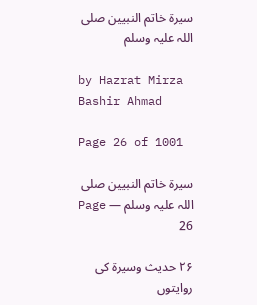سیرۃ خاتم النبیین صلی اللہ علیہ وسلم

by Hazrat Mirza Bashir Ahmad

Page 26 of 1001

سیرۃ خاتم النبیین صلی اللہ علیہ وسلم — Page 26

۲۶ حدیث وسیرۃ کی روایتوں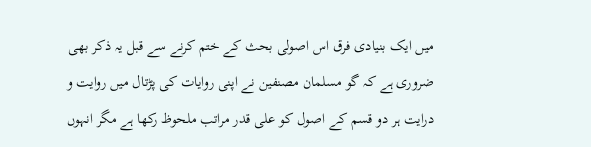میں ایک بنیادی فرق اس اصولی بحث کے ختم کرنے سے قبل یہ ذکر بھی ضروری ہے کہ گو مسلمان مصنفین نے اپنی روایات کی پڑتال میں روایت و درایت ہر دو قسم کے اصول کو علی قدر مراتب ملحوظ رکھا ہے مگر انہوں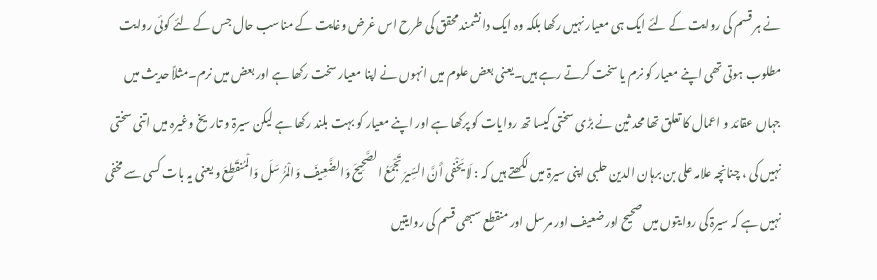نے ہر قسم کی روایت کے لئے ایک ہی معیار نہیں رکھا بلکہ وہ ایک دانشمند محقق کی طرح اس غرض وغایت کے مناسب حال جس کے لئے کوئی روایت مطلوب ہوتی تھی اپنے معیار کو نرم یا سخت کرتے رہے ہیں۔یعنی بعض علوم میں انہوں نے اپنا معیار سخت رکھا ہے اور بعض میں نرم۔مثلاً حدیث میں جہاں عقائد و اعمال کا تعلق تھا محد ثین نے بڑی سختی کیسا تھ روایات کو پرکھا ہے اور اپنے معیار کو بہت بلند رکھا ہے لیکن سیرۃ و تاریخ وغیرہ میں اتنی سختی نہیں کی ، چنانچہ علامہ علی بن برہان الدین حلبی اپنی سیرۃ میں لکھتے ہیں کہ : لَا يَخْفى أَنَّ السِّيرَ تَجْمَعُ الصَّحِيحَ وَالضَّعِيفَ وَالْمُرُ سَلَ وَالْمُنقَطِعَ و یعنی یہ بات کسی سے مخفی نہیں ہے کہ سیرۃ کی روایتوں میں صحیح اور ضعیف اور مرسل اور منقطع سبھی قسم کی روایتیں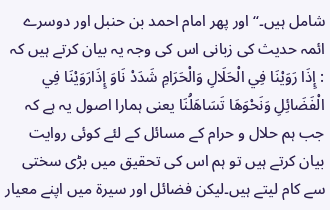شامل ہیں۔“ اور پھر امام احمد بن حنبل اور دوسرے ائمہ حدیث کی زبانی اس کی وجہ یہ بیان کرتے ہیں کہ : إِذَا رَوَيْنَا فِي الْحَلَالِ وَالْحَرَامِ شَدَدْ نَاوَ إِذَارَوَيْنَا فِي الْفَضَائِلِ وَنَحْوَهَا تَسَاهَلُنَا یعنی ہمارا اصول یہ ہے کہ جب ہم حلال و حرام کے مسائل کے لئے کوئی روایت بیان کرتے ہیں تو ہم اس کی تحقیق میں بڑی سختی سے کام لیتے ہیں۔لیکن فضائل اور سیرۃ میں اپنے معیار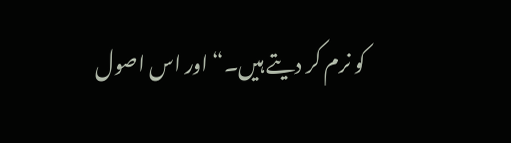کو نرم کر دیتے ہیں۔“ اور اس اصول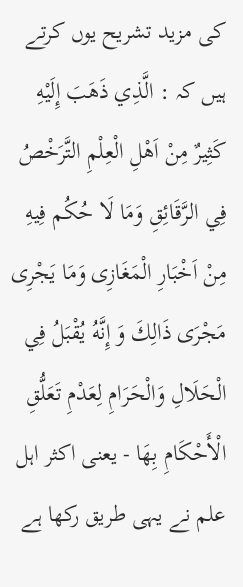کی مزید تشریح یوں کرتے ہیں کہ : الَّذِي ذَهَبَ إِلَيْهِ كَثِيرٌ مِنْ اَهْلِ الْعِلْمِ التَّرَخْصُ فِي الرَّقَائِقِ وَمَا لَا حُكُم فِيهِ مِنْ اَخْبَارِ الْمَغَازِى وَمَا يَجْرِى مَجْرَى ذَالِكَ وَ إِنَّهُ يُقْبَلُ فِي الْحَلَالِ وَالْحَرَامِ لِعَدْمِ تَعَلُّقِ الْأَحْكَامِ بِهَا - یعنی اکثر اہل علم نے یہی طریق رکھا ہے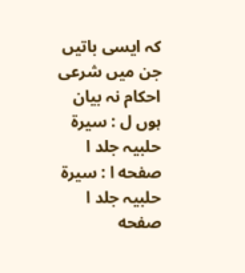کہ ایسی باتیں جن میں شرعی احکام نہ بیان ہوں ل : سيرة حلبیہ جلد ا صفحه ا : سيرة حلبیہ جلد ا صفحه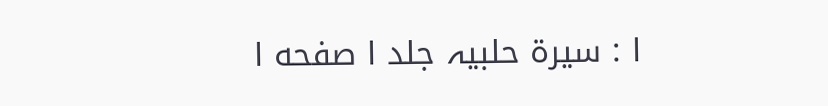ا : سيرة حلبیہ جلد ا صفحه ا